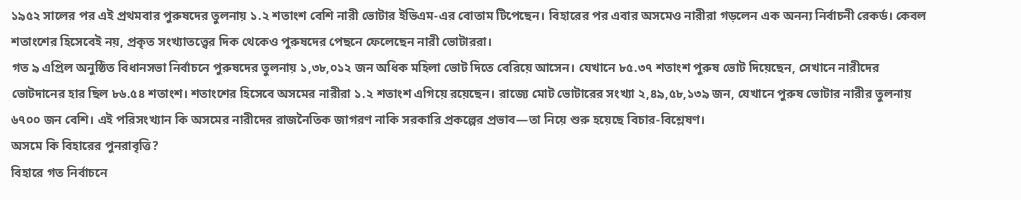১৯৫২ সালের পর এই প্রথমবার পুরুষদের তুলনায় ১.২ শতাংশ বেশি নারী ভোটার ইভিএম-এর বোতাম টিপেছেন। বিহারের পর এবার অসমেও নারীরা গড়লেন এক অনন্য নির্বাচনী রেকর্ড। কেবল শতাংশের হিসেবেই নয়, প্রকৃত সংখ্যাতত্ত্বের দিক থেকেও পুরুষদের পেছনে ফেলেছেন নারী ভোটাররা।
গত ৯ এপ্রিল অনুষ্ঠিত বিধানসভা নির্বাচনে পুরুষদের তুলনায় ১,৩৮,০১২ জন অধিক মহিলা ভোট দিতে বেরিয়ে আসেন। যেখানে ৮৫.৩৭ শতাংশ পুরুষ ভোট দিয়েছেন, সেখানে নারীদের ভোটদানের হার ছিল ৮৬.৫৪ শতাংশ। শতাংশের হিসেবে অসমের নারীরা ১.২ শতাংশ এগিয়ে রয়েছেন। রাজ্যে মোট ভোটারের সংখ্যা ২,৪৯,৫৮,১৩৯ জন, যেখানে পুরুষ ভোটার নারীর তুলনায় ৬৭০০ জন বেশি। এই পরিসংখ্যান কি অসমের নারীদের রাজনৈতিক জাগরণ নাকি সরকারি প্রকল্পের প্রভাব—তা নিয়ে শুরু হয়েছে বিচার-বিশ্লেষণ।
অসমে কি বিহারের পুনরাবৃত্তি?
বিহারে গত নির্বাচনে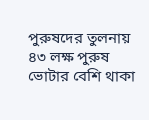পুরুষদের তুলনায় ৪৩ লক্ষ পুরুষ ভোটার বেশি থাকা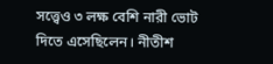সত্ত্বেও ৩ লক্ষ বেশি নারী ভোট দিতে এসেছিলেন। নীতীশ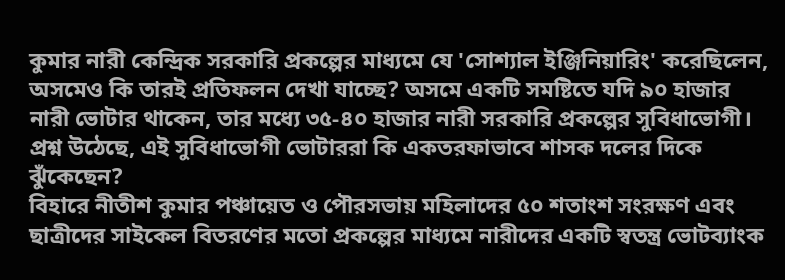কুমার নারী কেন্দ্রিক সরকারি প্রকল্পের মাধ্যমে যে 'সোশ্যাল ইঞ্জিনিয়ারিং' করেছিলেন, অসমেও কি তারই প্রতিফলন দেখা যাচ্ছে? অসমে একটি সমষ্টিতে যদি ৯০ হাজার নারী ভোটার থাকেন, তার মধ্যে ৩৫-৪০ হাজার নারী সরকারি প্রকল্পের সুবিধাভোগী। প্রশ্ন উঠেছে, এই সুবিধাভোগী ভোটাররা কি একতরফাভাবে শাসক দলের দিকে ঝুঁকেছেন?
বিহারে নীতীশ কুমার পঞ্চায়েত ও পৌরসভায় মহিলাদের ৫০ শতাংশ সংরক্ষণ এবং ছাত্রীদের সাইকেল বিতরণের মতো প্রকল্পের মাধ্যমে নারীদের একটি স্বতন্ত্র ভোটব্যাংক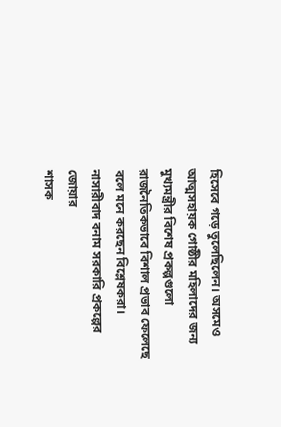হিসেবে গড়ে তুলেছিলেন। অসমেও আত্মসহায়ক গোষ্ঠীর মহিলাদের জন্য মুখ্যমন্ত্রীর বিশেষ প্রকল্পগুলো রাজনৈতিকভাবে বিশাল প্রভাব ফেলেছে বলে মনে করছেন বিশ্লেষকরা।
নাসারীবাদ বনাম সরকারি প্রকল্পের জোয়ার
শাসক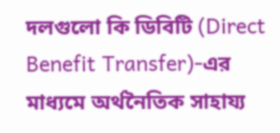দলগুলো কি ডিবিটি (Direct Benefit Transfer)-এর মাধ্যমে অর্থনৈতিক সাহায্য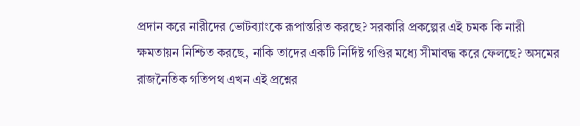প্রদান করে নারীদের ভোটব্যাংকে রূপান্তরিত করছে? সরকারি প্রকল্পের এই চমক কি নারী ক্ষমতায়ন নিশ্চিত করছে, নাকি তাদের একটি নির্দিষ্ট গণ্ডির মধ্যে সীমাবদ্ধ করে ফেলছে? অসমের রাজনৈতিক গতিপথ এখন এই প্রশ্নের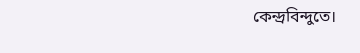কেন্দ্রবিন্দুতে।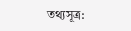তথ্যসূত্র: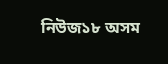নিউজ১৮ অসম